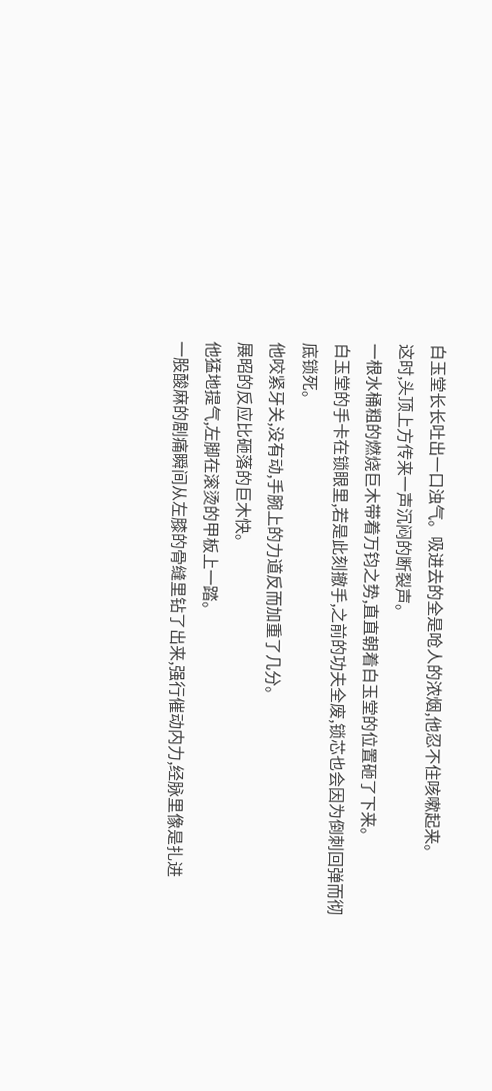白玉堂长长吐出一口浊气。吸进去的全是呛人的浓烟,他忍不住咳嗽起来。
这时,头顶上方传来一声沉闷的断裂声。
一根水桶粗的燃烧巨木带着万钧之势,直直朝着白玉堂的位置砸了下来。
白玉堂的手卡在锁眼里,若是此刻撤手,之前的功夫全废,锁芯也会因为倒刺回弹而彻底锁死。
他咬紧牙关,没有动,手腕上的力道反而加重了几分。
展昭的反应比砸落的巨木快。
他猛地提气,左脚在滚烫的甲板上一踏。
一股酸麻的剧痛瞬间从左膝的骨缝里钻了出来,强行催动内力,经脉里像是扎进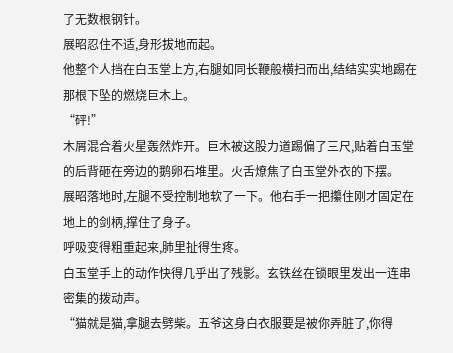了无数根钢针。
展昭忍住不适,身形拔地而起。
他整个人挡在白玉堂上方,右腿如同长鞭般横扫而出,结结实实地踢在那根下坠的燃烧巨木上。
“砰!”
木屑混合着火星轰然炸开。巨木被这股力道踢偏了三尺,贴着白玉堂的后背砸在旁边的鹅卵石堆里。火舌燎焦了白玉堂外衣的下摆。
展昭落地时,左腿不受控制地软了一下。他右手一把攥住刚才固定在地上的剑柄,撑住了身子。
呼吸变得粗重起来,肺里扯得生疼。
白玉堂手上的动作快得几乎出了残影。玄铁丝在锁眼里发出一连串密集的拨动声。
“猫就是猫,拿腿去劈柴。五爷这身白衣服要是被你弄脏了,你得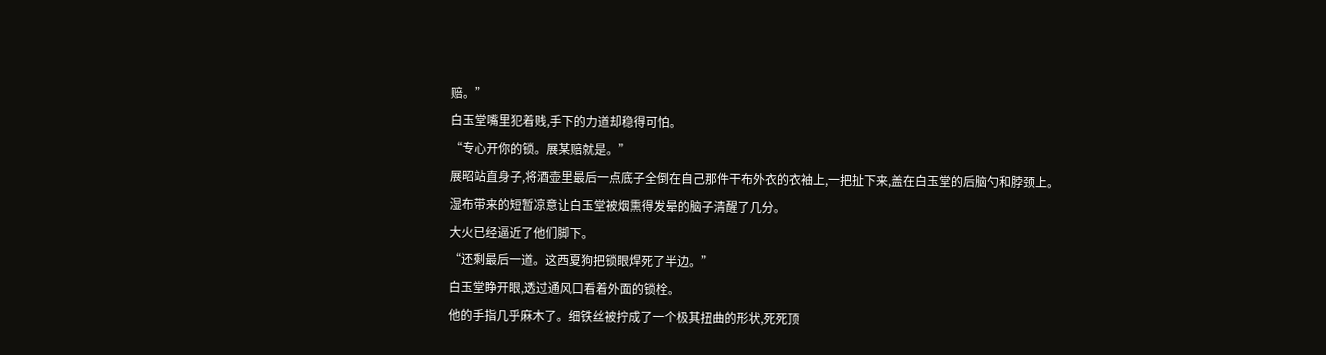赔。”
白玉堂嘴里犯着贱,手下的力道却稳得可怕。
“专心开你的锁。展某赔就是。”
展昭站直身子,将酒壶里最后一点底子全倒在自己那件干布外衣的衣袖上,一把扯下来,盖在白玉堂的后脑勺和脖颈上。
湿布带来的短暂凉意让白玉堂被烟熏得发晕的脑子清醒了几分。
大火已经逼近了他们脚下。
“还剩最后一道。这西夏狗把锁眼焊死了半边。”
白玉堂睁开眼,透过通风口看着外面的锁栓。
他的手指几乎麻木了。细铁丝被拧成了一个极其扭曲的形状,死死顶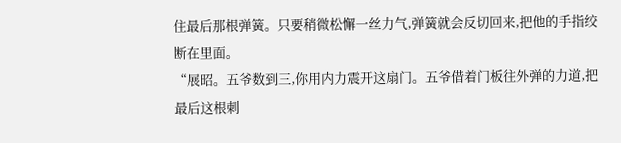住最后那根弹簧。只要稍微松懈一丝力气,弹簧就会反切回来,把他的手指绞断在里面。
“展昭。五爷数到三,你用内力震开这扇门。五爷借着门板往外弹的力道,把最后这根刺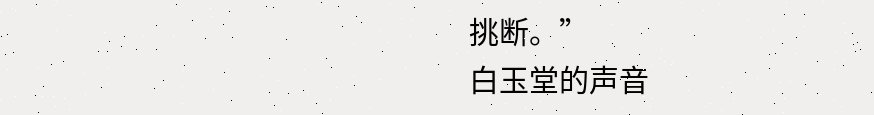挑断。”
白玉堂的声音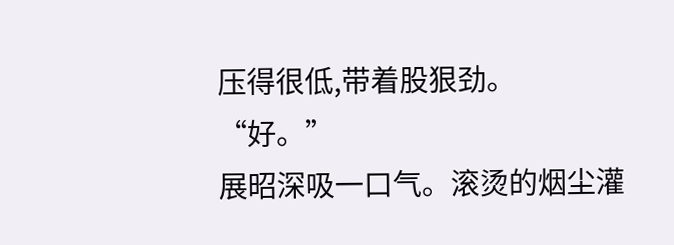压得很低,带着股狠劲。
“好。”
展昭深吸一口气。滚烫的烟尘灌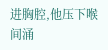进胸腔,他压下喉间涌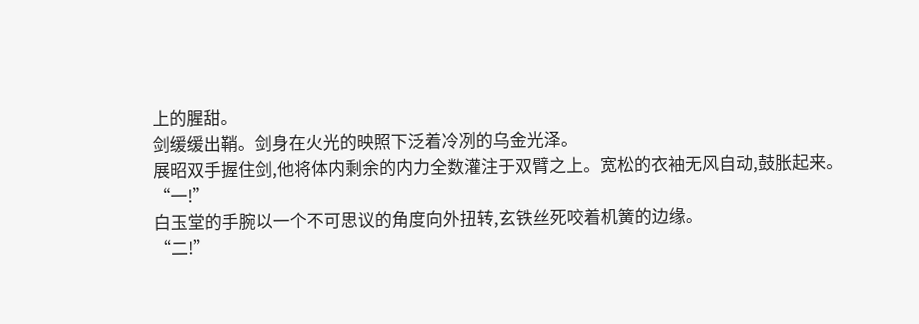上的腥甜。
剑缓缓出鞘。剑身在火光的映照下泛着冷冽的乌金光泽。
展昭双手握住剑,他将体内剩余的内力全数灌注于双臂之上。宽松的衣袖无风自动,鼓胀起来。
“一!”
白玉堂的手腕以一个不可思议的角度向外扭转,玄铁丝死咬着机簧的边缘。
“二!”